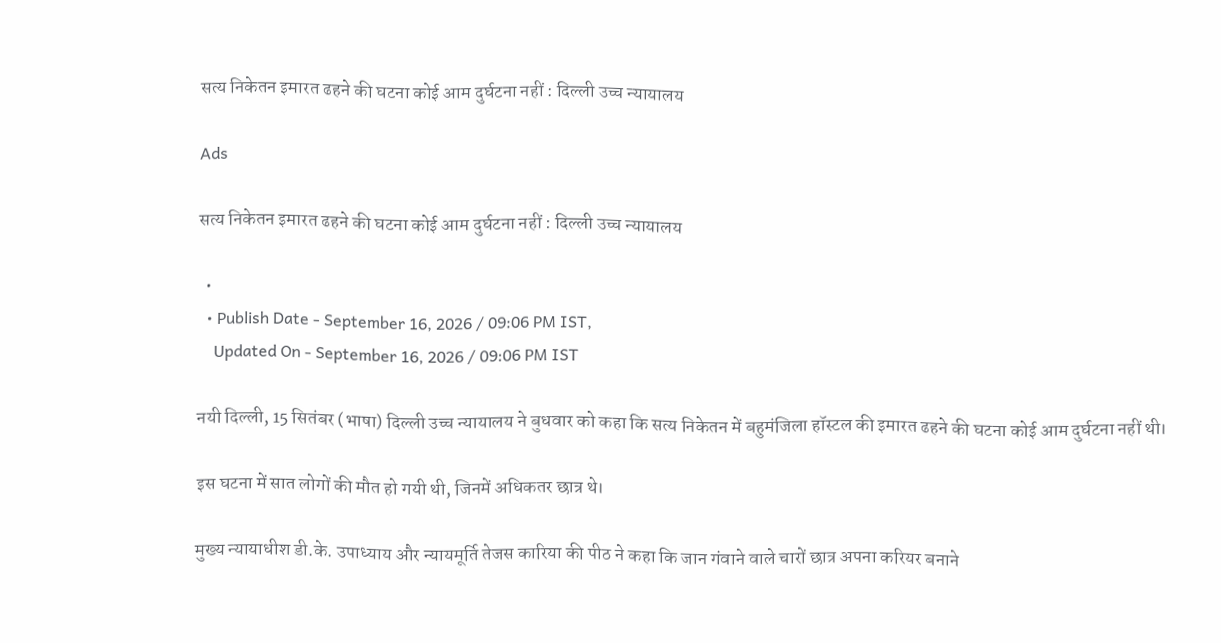सत्य निकेतन इमारत ढहने की घटना कोई आम दुर्घटना नहीं : दिल्ली उच्च न्यायालय

Ads

सत्य निकेतन इमारत ढहने की घटना कोई आम दुर्घटना नहीं : दिल्ली उच्च न्यायालय

  •
  • Publish Date - September 16, 2026 / 09:06 PM IST,
    Updated On - September 16, 2026 / 09:06 PM IST

नयी दिल्ली, 15 सितंबर (भाषा) दिल्ली उच्च न्यायालय ने बुधवार को कहा कि सत्य निकेतन में बहुमंजिला हॉस्टल की इमारत ढहने की घटना कोई आम दुर्घटना नहीं थी।

इस घटना में सात लोगों की मौत हो गयी थी, जिनमें अधिकतर छात्र थे।

मुख्य न्यायाधीश डी.के. उपाध्याय और न्यायमूर्ति तेजस कारिया की पीठ ने कहा कि जान गंवाने वाले चारों छात्र अपना करियर बनाने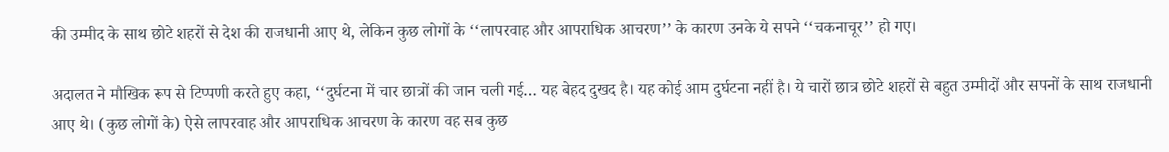की उम्मीद के साथ छोटे शहरों से देश की राजधानी आए थे, लेकिन कुछ लोगों के ‘‘लापरवाह और आपराधिक आचरण’’ के कारण उनके ये सपने ‘‘चकनाचूर’’ हो गए।

अदालत ने मौखिक रूप से टिप्पणी करते हुए कहा, ‘‘दुर्घटना में चार छात्रों की जान चली गई… यह बेहद दुखद है। यह कोई आम दुर्घटना नहीं है। ये चारों छात्र छोटे शहरों से बहुत उम्मीदों और सपनों के साथ राजधानी आए थे। (कुछ लोगों के) ऐसे लापरवाह और आपराधिक आचरण के कारण वह सब कुछ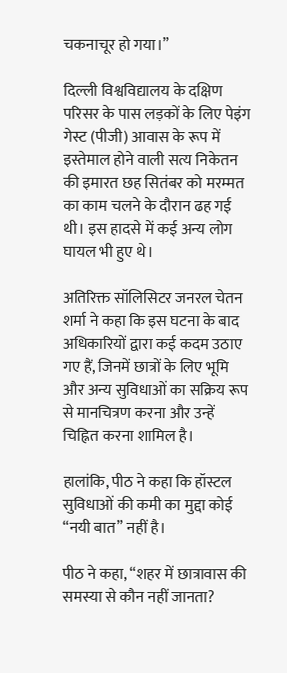चकनाचूर हो गया।’’

दिल्ली विश्वविद्यालय के दक्षिण परिसर के पास लड़कों के लिए पेइंग गेस्ट (पीजी) आवास के रूप में इस्तेमाल होने वाली सत्य निकेतन की इमारत छह सितंबर को मरम्मत का काम चलने के दौरान ढह गई थी। इस हादसे में कई अन्य लोग घायल भी हुए थे।

अतिरिक्त सॉलिसिटर जनरल चेतन शर्मा ने कहा कि इस घटना के बाद अधिकारियों द्वारा कई कदम उठाए गए हैं, जिनमें छात्रों के लिए भूमि और अन्य सुविधाओं का सक्रिय रूप से मानचित्रण करना और उन्हें चिह्नित करना शामिल है।

हालांकि, पीठ ने कहा कि हॉस्टल सुविधाओं की कमी का मुद्दा कोई ‘‘नयी बात’’ नहीं है।

पीठ ने कहा, ‘‘शहर में छात्रावास की समस्या से कौन नहीं जानता?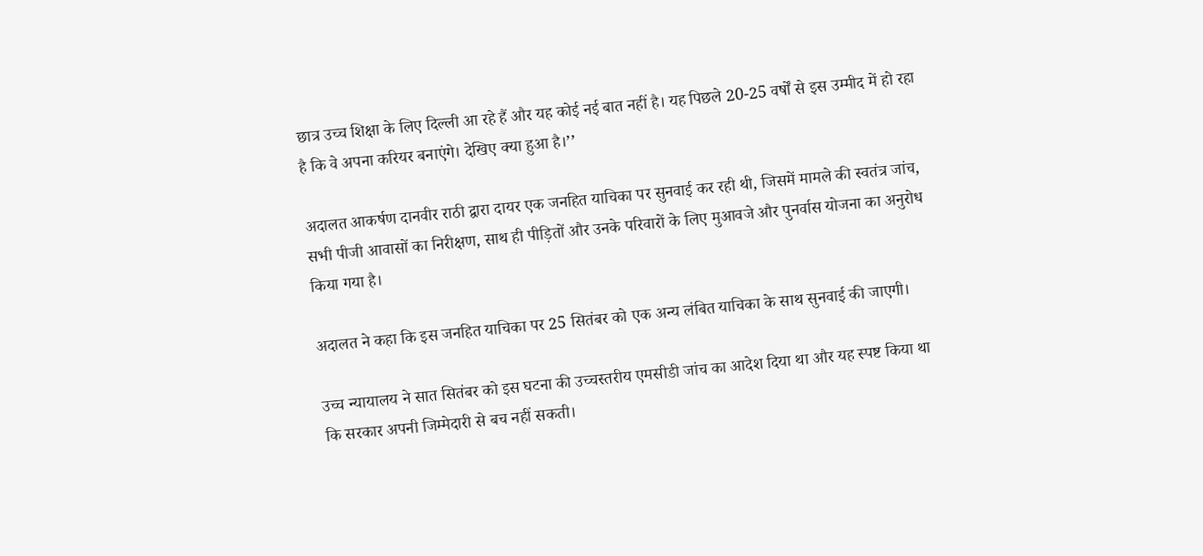छात्र उच्च शिक्षा के लिए दिल्ली आ रहे हैं और यह कोई नई बात नहीं है। यह पिछले 20-25 वर्षों से इस उम्मीद में हो रहा है कि वे अपना करियर बनाएंगे। देखिए क्या हुआ है।’’

अदालत आकर्षण दानवीर राठी द्वारा दायर एक जनहित याचिका पर सुनवाई कर रही थी, जिसमें मामले की स्वतंत्र जांच, सभी पीजी आवासों का निरीक्षण, साथ ही पीड़ितों और उनके परिवारों के लिए मुआवजे और पुनर्वास योजना का अनुरोध किया गया है।

अदालत ने कहा कि इस जनहित याचिका पर 25 सितंबर को एक अन्य लंबित याचिका के साथ सुनवाई की जाएगी।

उच्च न्यायालय ने सात सितंबर को इस घटना की उच्चस्तरीय एमसीडी जांच का आदेश दिया था और यह स्पष्ट किया था कि सरकार अपनी जिम्मेदारी से बच नहीं सकती।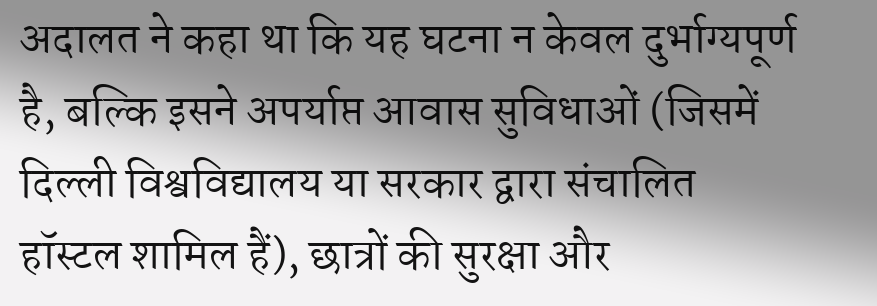अदालत ने कहा था कि यह घटना न केवल दुर्भाग्यपूर्ण है, बल्कि इसने अपर्याप्त आवास सुविधाओं (जिसमें दिल्ली विश्वविद्यालय या सरकार द्वारा संचालित हॉस्टल शामिल हैं), छात्रों की सुरक्षा और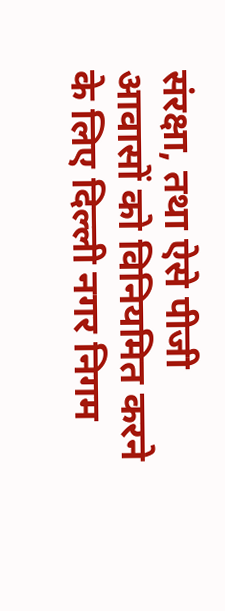संरक्षा, तथा ऐसे पीजी आवासों को विनियमित करने के लिए दिल्ली नगर निगम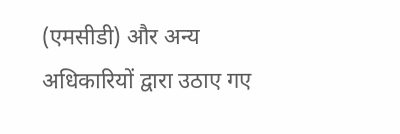(एमसीडी) और अन्य अधिकारियों द्वारा उठाए गए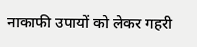नाकाफी उपायों को लेकर गहरी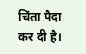चिंता पैदा कर दी है।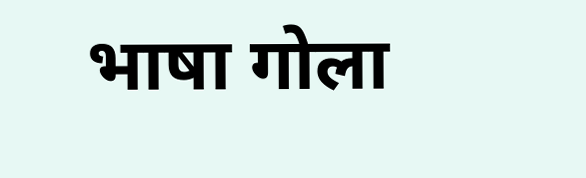भाषा गोला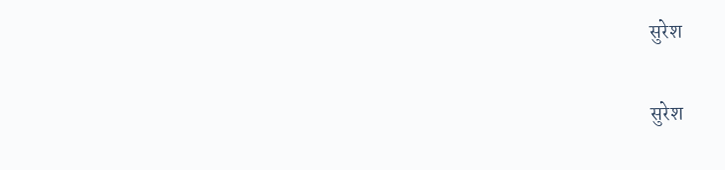सुरेश

सुरेश